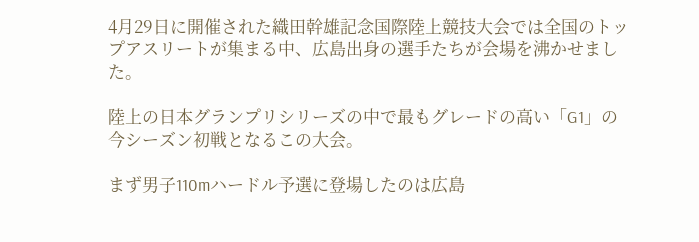4月29日に開催された織田幹雄記念国際陸上競技大会では全国のトップアスリートが集まる中、広島出身の選手たちが会場を沸かせました。

陸上の日本グランプリシリーズの中で最もグレードの高い「G1」の今シーズン初戦となるこの大会。

まず男子110mハードル予選に登場したのは広島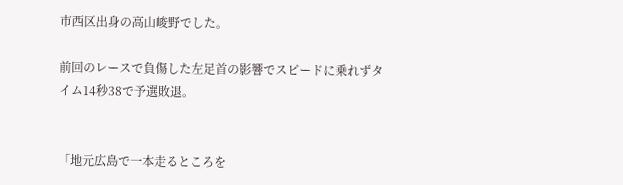市西区出身の高山峻野でした。

前回のレースで負傷した左足首の影響でスピードに乗れずタイム14秒38で予選敗退。


「地元広島で一本走るところを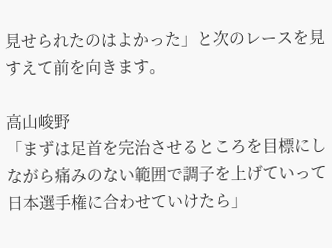見せられたのはよかった」と次のレースを見すえて前を向きます。

高山峻野
「まずは足首を完治させるところを目標にしながら痛みのない範囲で調子を上げていって日本選手権に合わせていけたら」